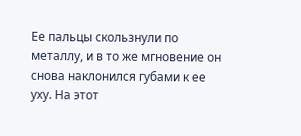Ее пальцы скользнули по металлу, и в то же мгновение он снова наклонился губами к ее уху. На этот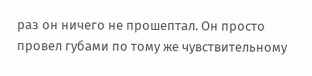раз он ничего не прошептал. Он просто провел губами по тому же чувствительному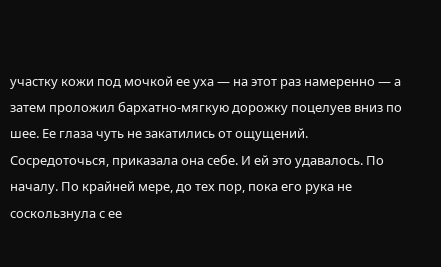участку кожи под мочкой ее уха — на этот раз намеренно — а затем проложил бархатно-мягкую дорожку поцелуев вниз по шее. Ее глаза чуть не закатились от ощущений.
Сосредоточься, приказала она себе. И ей это удавалось. По началу. По крайней мере, до тех пор, пока его рука не соскользнула с ее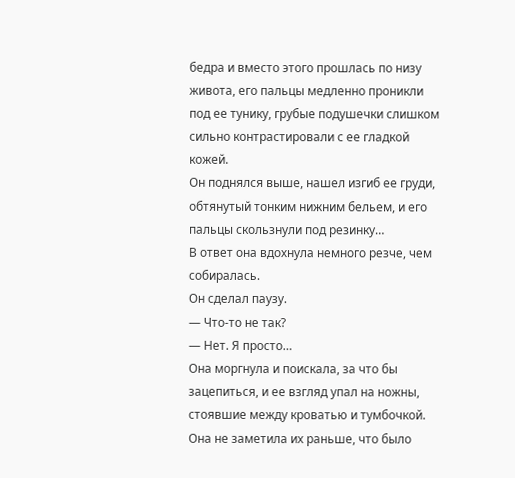бедра и вместо этого прошлась по низу живота, его пальцы медленно проникли под ее тунику, грубые подушечки слишком сильно контрастировали с ее гладкой кожей.
Он поднялся выше, нашел изгиб ее груди, обтянутый тонким нижним бельем, и его пальцы скользнули под резинку…
В ответ она вдохнула немного резче, чем собиралась.
Он сделал паузу.
— Что-то не так?
— Нет. Я просто…
Она моргнула и поискала, за что бы зацепиться, и ее взгляд упал на ножны, стоявшие между кроватью и тумбочкой. Она не заметила их раньше, что было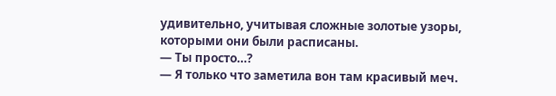удивительно, учитывая сложные золотые узоры, которыми они были расписаны.
— Ты просто…?
— Я только что заметила вон там красивый меч.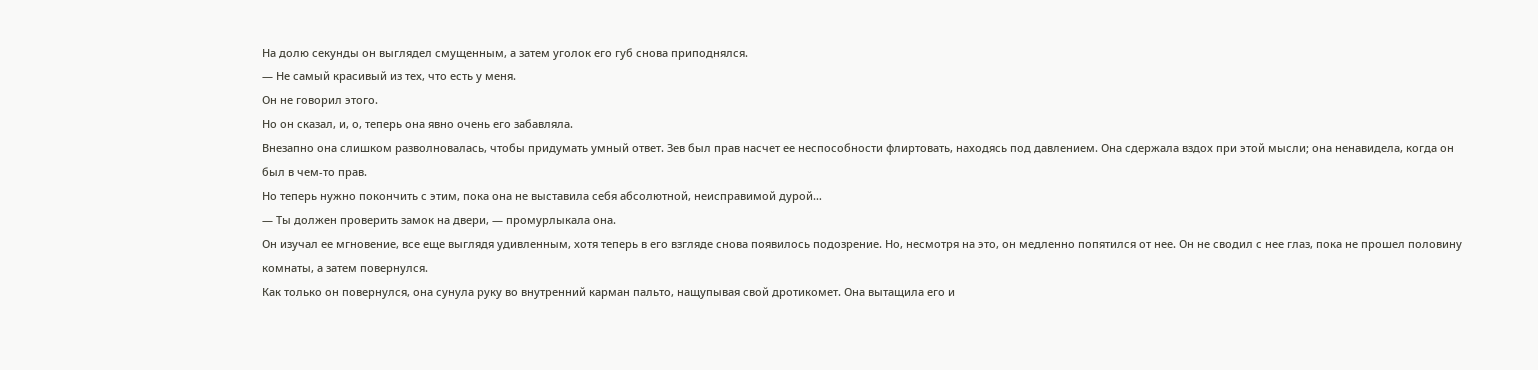На долю секунды он выглядел смущенным, а затем уголок его губ снова приподнялся.
— Не самый красивый из тех, что есть у меня.
Он не говорил этого.
Но он сказал, и, о, теперь она явно очень его забавляла.
Внезапно она слишком разволновалась, чтобы придумать умный ответ. Зев был прав насчет ее неспособности флиртовать, находясь под давлением. Она сдержала вздох при этой мысли; она ненавидела, когда он был в чем-то прав.
Но теперь нужно покончить с этим, пока она не выставила себя абсолютной, неисправимой дурой…
— Ты должен проверить замок на двери, — промурлыкала она.
Он изучал ее мгновение, все еще выглядя удивленным, хотя теперь в его взгляде снова появилось подозрение. Но, несмотря на это, он медленно попятился от нее. Он не сводил с нее глаз, пока не прошел половину комнаты, а затем повернулся.
Как только он повернулся, она сунула руку во внутренний карман пальто, нащупывая свой дротикомет. Она вытащила его и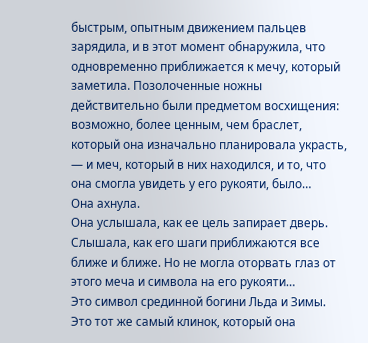быстрым, опытным движением пальцев зарядила, и в этот момент обнаружила, что одновременно приближается к мечу, который заметила. Позолоченные ножны действительно были предметом восхищения: возможно, более ценным, чем браслет, который она изначально планировала украсть, — и меч, который в них находился, и то, что она смогла увидеть у его рукояти, было…
Она ахнула.
Она услышала, как ее цель запирает дверь. Слышала, как его шаги приближаются все ближе и ближе. Но не могла оторвать глаз от этого меча и символа на его рукояти…
Это символ срединной богини Льда и Зимы.
Это тот же самый клинок, который она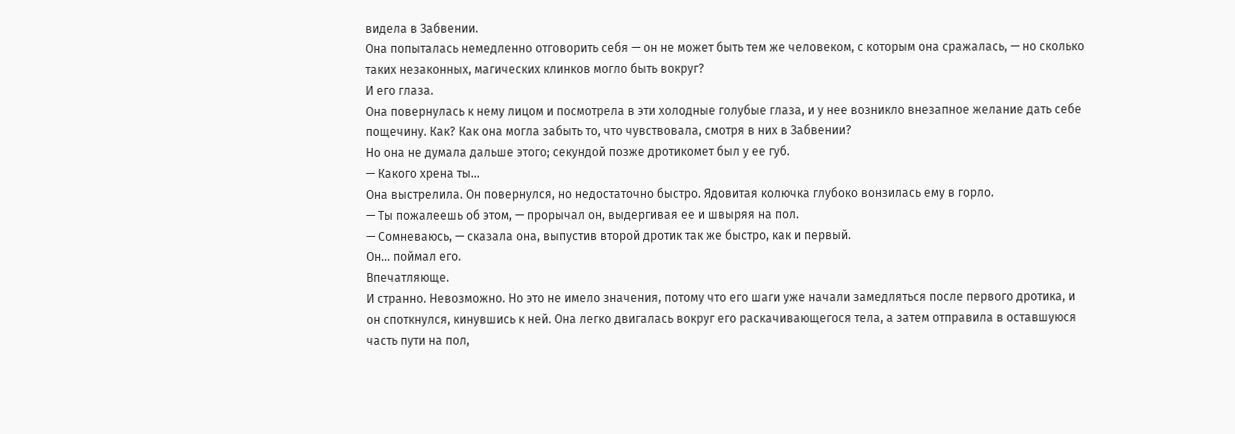видела в Забвении.
Она попыталась немедленно отговорить себя — он не может быть тем же человеком, с которым она сражалась, — но сколько таких незаконных, магических клинков могло быть вокруг?
И его глаза.
Она повернулась к нему лицом и посмотрела в эти холодные голубые глаза, и у нее возникло внезапное желание дать себе пощечину. Как? Как она могла забыть то, что чувствовала, смотря в них в Забвении?
Но она не думала дальше этого; секундой позже дротикомет был у ее губ.
— Какого хрена ты…
Она выстрелила. Он повернулся, но недостаточно быстро. Ядовитая колючка глубоко вонзилась ему в горло.
— Ты пожалеешь об этом, — прорычал он, выдергивая ее и швыряя на пол.
— Сомневаюсь, — сказала она, выпустив второй дротик так же быстро, как и первый.
Он… поймал его.
Впечатляюще.
И странно. Невозможно. Но это не имело значения, потому что его шаги уже начали замедляться после первого дротика, и он споткнулся, кинувшись к ней. Она легко двигалась вокруг его раскачивающегося тела, а затем отправила в оставшуюся часть пути на пол,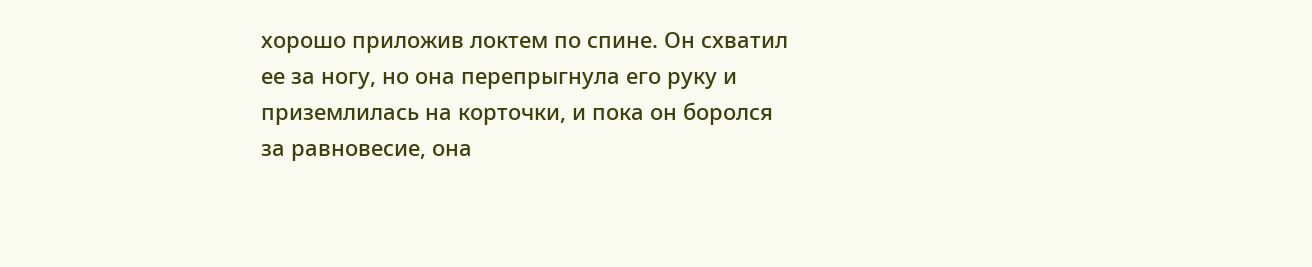хорошо приложив локтем по спине. Он схватил ее за ногу, но она перепрыгнула его руку и приземлилась на корточки, и пока он боролся за равновесие, она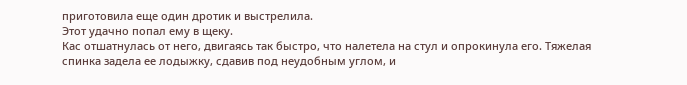приготовила еще один дротик и выстрелила.
Этот удачно попал ему в щеку.
Кас отшатнулась от него, двигаясь так быстро, что налетела на стул и опрокинула его. Тяжелая спинка задела ее лодыжку, сдавив под неудобным углом, и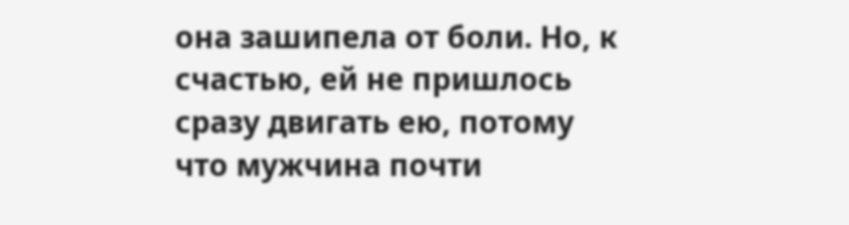она зашипела от боли. Но, к счастью, ей не пришлось сразу двигать ею, потому что мужчина почти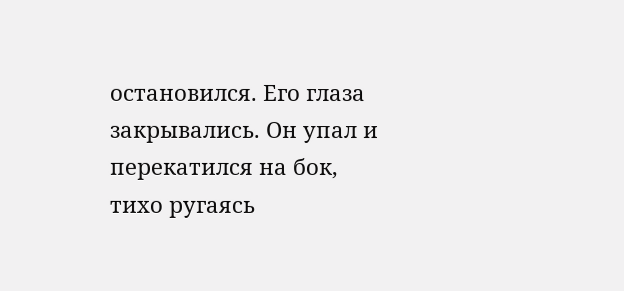остановился. Его глаза закрывались. Он упал и перекатился на бок, тихо ругаясь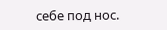себе под нос.